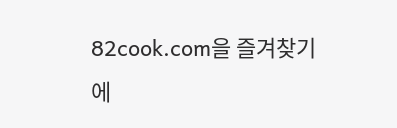82cook.com을 즐겨찾기에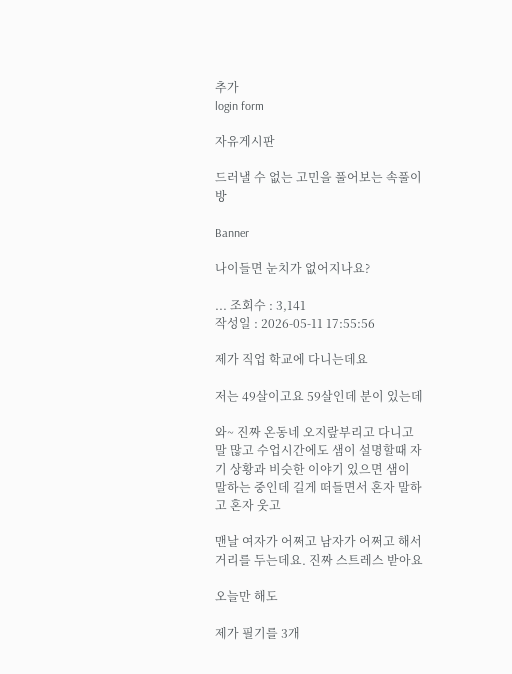추가
login form

자유게시판

드러낼 수 없는 고민을 풀어보는 속풀이방

Banner

나이들면 눈치가 없어지나요?

... 조회수 : 3,141
작성일 : 2026-05-11 17:55:56

제가 직업 학교에 다니는데요

저는 49살이고요 59살인데 분이 있는데

와~ 진짜 온동네 오지랖부리고 다니고 말 많고 수업시간에도 샘이 설명할때 자기 상황과 비슷한 이야기 있으면 샘이 말하는 중인데 길게 떠들면서 혼자 말하고 혼자 웃고

맨날 여자가 어쩌고 남자가 어쩌고 해서 거리를 두는데요. 진짜 스트레스 받아요

오늘만 해도

제가 필기를 3개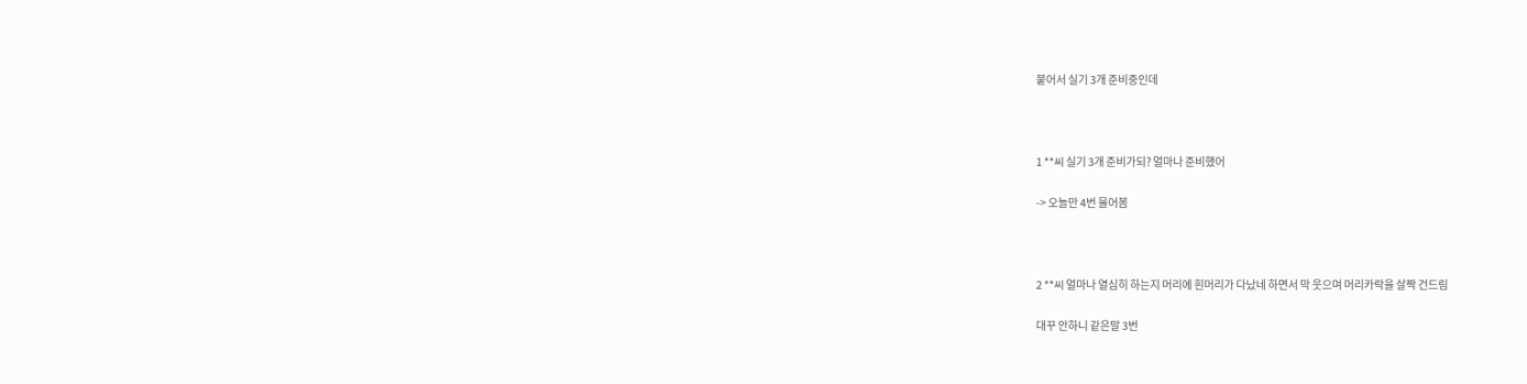붙어서 실기 3개 준비중인데



1 **씨 실기 3개 준비가되? 얼마나 준비했어

-> 오늘만 4번 물어봄



2 **씨 얼마나 열심히 하는지 머리에 흰머리가 다났네 하면서 막 웃으며 머리카락을 살짝 건드림

대꾸 안하니 같은말 3번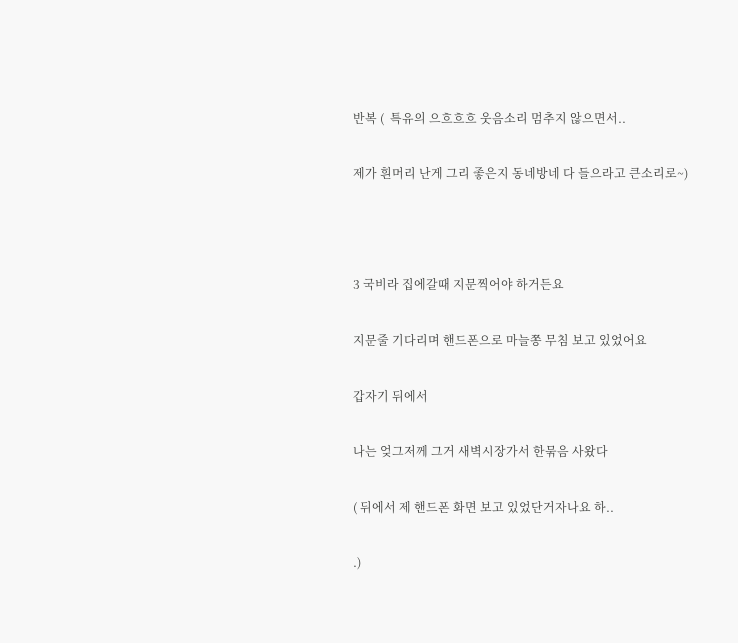반복 (  특유의 으흐흐흐 웃음소리 멈추지 않으면서..

제가 흰머리 난게 그리 좋은지 동네방네 다 들으라고 큰소리로~)



3 국비라 집에갈때 지문찍어야 하거든요

지문줄 기다리며 핸드폰으로 마늘쫑 무침 보고 있었어요

갑자기 뒤에서

나는 엊그저께 그거 새벽시장가서 한묶음 사왔다

( 뒤에서 제 핸드폰 화면 보고 있었단거자나요 하..

.)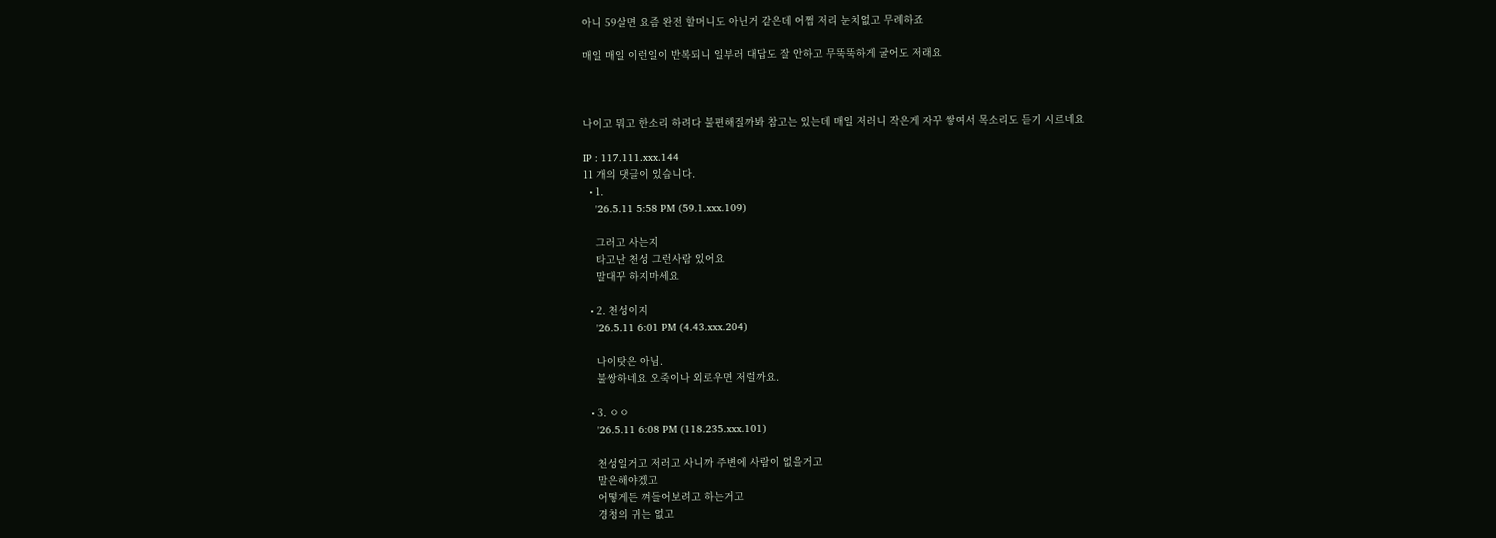아니 59살면 요즘 완전 할머니도 아닌거 같은데 어쩜 저리 눈치없고 무례하죠

매일 매일 이런일이 반복되니 일부러 대답도 잘 안하고 무뚝뚝하게 굴어도 저래요



나이고 뭐고 한소리 하려다 불편해질까봐 참고는 있는데 매일 저러니 작은게 자꾸 쌓여서 목소리도 듣기 시르네요

IP : 117.111.xxx.144
11 개의 댓글이 있습니다.
  • 1.
    '26.5.11 5:58 PM (59.1.xxx.109)

    그러고 사는지
    타고난 천성 그런사람 있어요
    말대꾸 하지마세요

  • 2. 천성이지
    '26.5.11 6:01 PM (4.43.xxx.204)

    나이탓은 아님.
    불쌍하네요 오죽이나 외로우면 저럴까요.

  • 3. ㅇㅇ
    '26.5.11 6:08 PM (118.235.xxx.101)

    천성일거고 저러고 사니까 주변에 사람이 없을거고
    말은해야겠고
    어떻게든 껴들어보려고 하는거고
    경청의 귀는 없고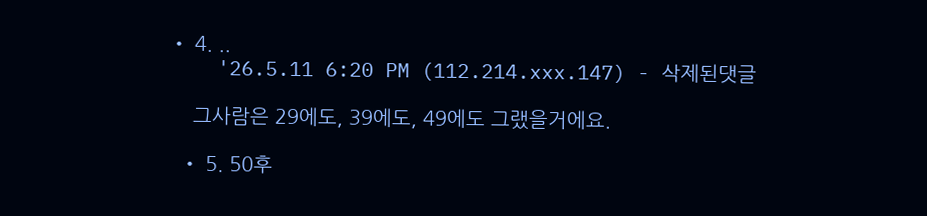• 4. ..
    '26.5.11 6:20 PM (112.214.xxx.147) - 삭제된댓글

    그사람은 29에도, 39에도, 49에도 그랬을거에요.

  • 5. 50후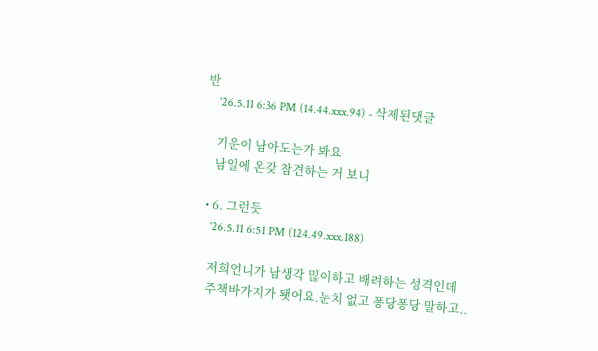반
    '26.5.11 6:36 PM (14.44.xxx.94) - 삭제된댓글

    기운이 남아도는가 봐요
    남일에 온갖 참견하는 거 보니

  • 6. 그런듯
    '26.5.11 6:51 PM (124.49.xxx.188)

    저희언니가 남생각 믾이하고 배려하는 성격인데
    주책바가지가 됏어요.눈치 없고 퐁당퐁당 말하고..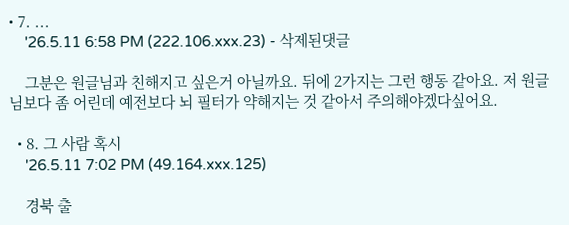• 7. ...
    '26.5.11 6:58 PM (222.106.xxx.23) - 삭제된댓글

    그분은 원글님과 친해지고 싶은거 아닐까요. 뒤에 2가지는 그런 행동 같아요. 저 원글님보다 좀 어린데 예전보다 뇌 필터가 약해지는 것 같아서 주의해야겠다싶어요.

  • 8. 그 사람 혹시
    '26.5.11 7:02 PM (49.164.xxx.125)

    경북 출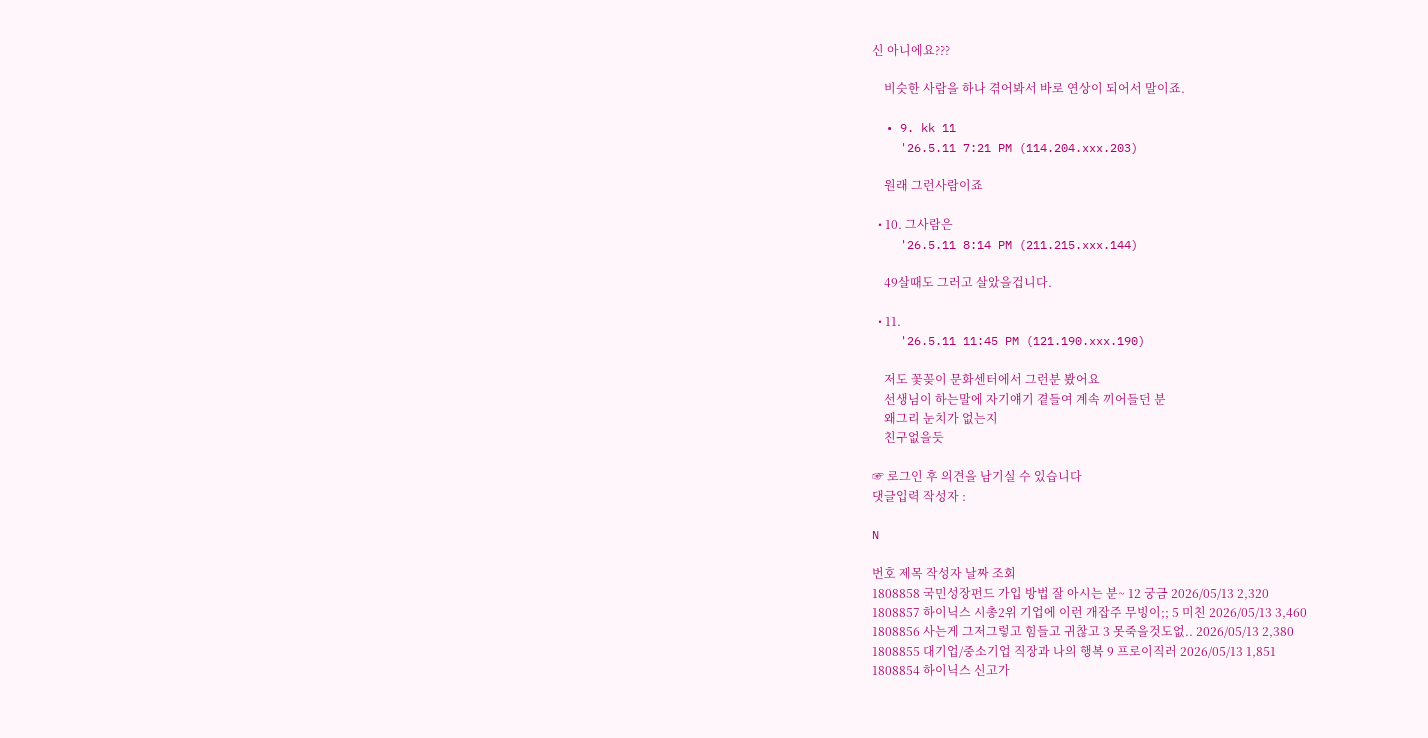신 아니에요???

    비슷한 사람을 하나 겪어봐서 바로 연상이 되어서 말이죠.

  • 9. kk 11
    '26.5.11 7:21 PM (114.204.xxx.203)

    원래 그런사람이죠

  • 10. 그사람은
    '26.5.11 8:14 PM (211.215.xxx.144)

    49살때도 그러고 살았을겁니다.

  • 11.
    '26.5.11 11:45 PM (121.190.xxx.190)

    저도 꽃꽂이 문화센터에서 그런분 봤어요
    선생님이 하는말에 자기얘기 곁들여 계속 끼어들던 분
    왜그리 눈치가 없는지
    친구없을듯

☞ 로그인 후 의견을 남기실 수 있습니다
댓글입력 작성자 :

N

번호 제목 작성자 날짜 조회
1808858 국민성장펀드 가입 방법 잘 아시는 분~ 12 궁금 2026/05/13 2,320
1808857 하이닉스 시총2위 기업에 이런 개잡주 무빙이;; 5 미친 2026/05/13 3,460
1808856 사는게 그저그렇고 힘들고 귀찮고 3 못죽을것도없.. 2026/05/13 2,380
1808855 대기업/중소기업 직장과 나의 행복 9 프로이직러 2026/05/13 1,851
1808854 하이닉스 신고가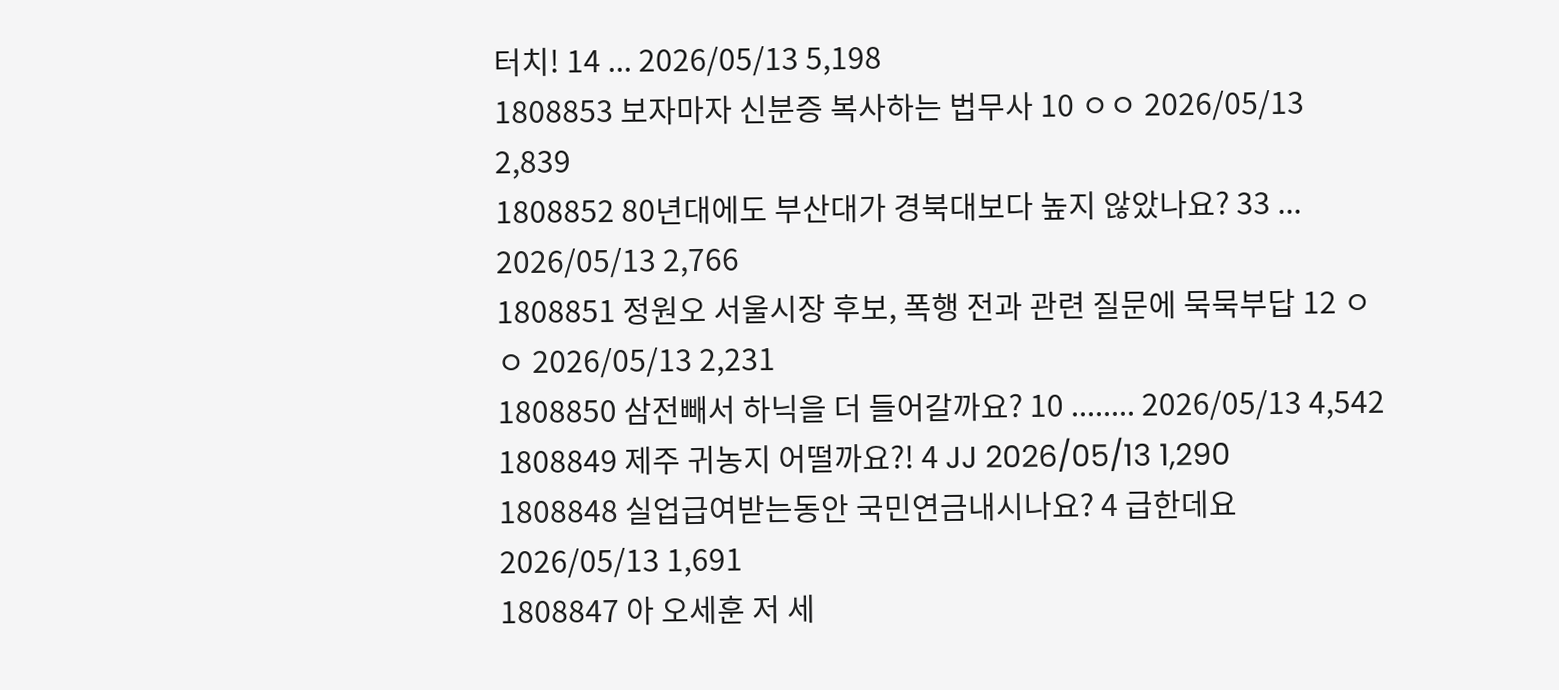터치! 14 ... 2026/05/13 5,198
1808853 보자마자 신분증 복사하는 법무사 10 ㅇㅇ 2026/05/13 2,839
1808852 80년대에도 부산대가 경북대보다 높지 않았나요? 33 ... 2026/05/13 2,766
1808851 정원오 서울시장 후보, 폭행 전과 관련 질문에 묵묵부답 12 ㅇㅇ 2026/05/13 2,231
1808850 삼전빼서 하닉을 더 들어갈까요? 10 ........ 2026/05/13 4,542
1808849 제주 귀농지 어떨까요?! 4 JJ 2026/05/13 1,290
1808848 실업급여받는동안 국민연금내시나요? 4 급한데요 2026/05/13 1,691
1808847 아 오세훈 저 세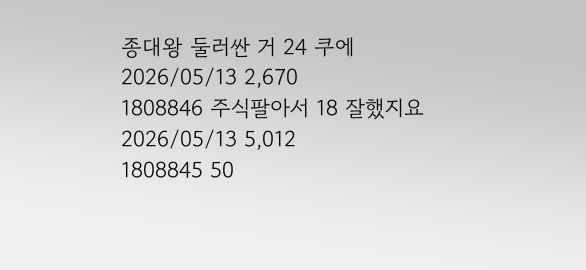종대왕 둘러싼 거 24 쿠에 2026/05/13 2,670
1808846 주식팔아서 18 잘했지요 2026/05/13 5,012
1808845 50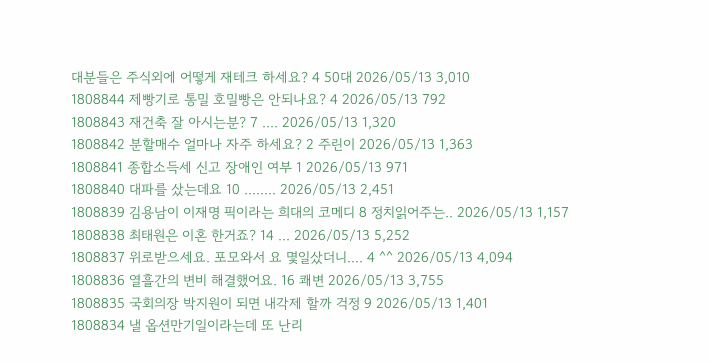대분들은 주식외에 어떻게 재테크 하세요? 4 50대 2026/05/13 3,010
1808844 제빵기로 통밀 호밀빵은 안되나요? 4 2026/05/13 792
1808843 재건축 잘 아시는분? 7 .... 2026/05/13 1,320
1808842 분할매수 얼마나 자주 하세요? 2 주린이 2026/05/13 1,363
1808841 종합소득세 신고 장애인 여부 1 2026/05/13 971
1808840 대파를 샀는데요 10 ........ 2026/05/13 2,451
1808839 김용남이 이재명 픽이라는 희대의 코메디 8 정치읽어주는.. 2026/05/13 1,157
1808838 최태원은 이혼 한거죠? 14 ... 2026/05/13 5,252
1808837 위로받으세요. 포모와서 요 몇일샀더니.... 4 ^^ 2026/05/13 4,094
1808836 열흘간의 변비 해결했어요. 16 쾌변 2026/05/13 3,755
1808835 국회의장 박지원이 되면 내각제 할까 걱정 9 2026/05/13 1,401
1808834 낼 옵션만기일이라는데 또 난리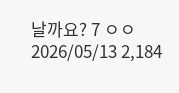날까요? 7 ㅇㅇ 2026/05/13 2,184